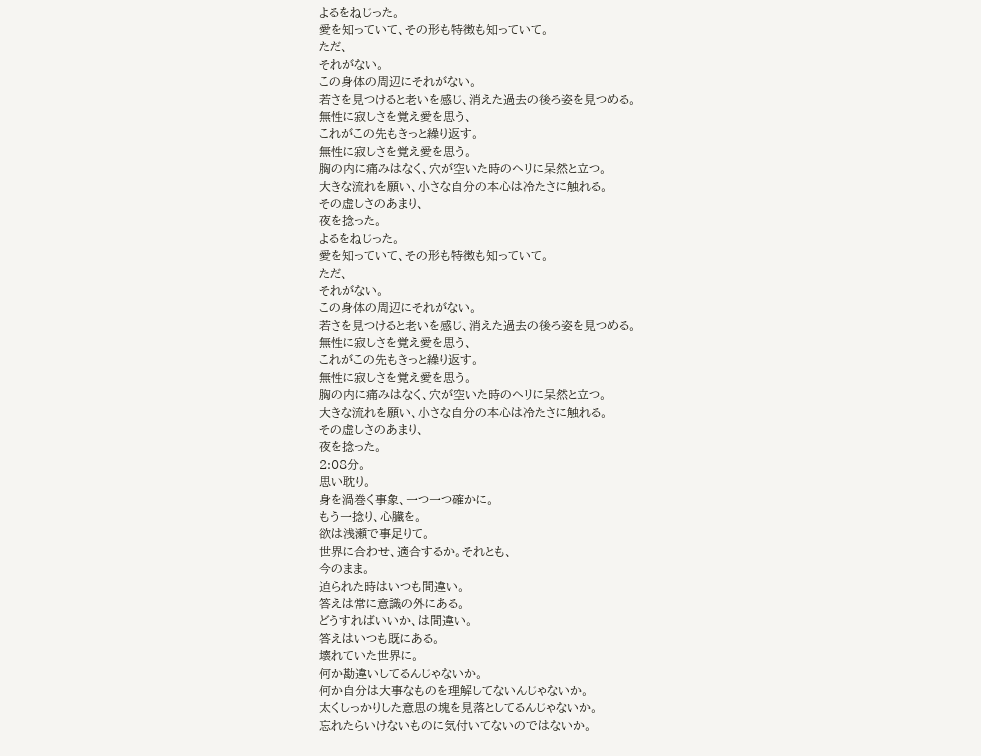よるをねじった。
愛を知っていて、その形も特徴も知っていて。
ただ、
それがない。
この身体の周辺にそれがない。
若さを見つけると老いを感じ、消えた過去の後ろ姿を見つめる。
無性に寂しさを覚え愛を思う、
これがこの先もきっと繰り返す。
無性に寂しさを覚え愛を思う。
胸の内に痛みはなく、穴が空いた時のヘリに呆然と立つ。
大きな流れを願い、小さな自分の本心は冷たさに触れる。
その虚しさのあまり、
夜を捻った。
よるをねじった。
愛を知っていて、その形も特徴も知っていて。
ただ、
それがない。
この身体の周辺にそれがない。
若さを見つけると老いを感じ、消えた過去の後ろ姿を見つめる。
無性に寂しさを覚え愛を思う、
これがこの先もきっと繰り返す。
無性に寂しさを覚え愛を思う。
胸の内に痛みはなく、穴が空いた時のヘリに呆然と立つ。
大きな流れを願い、小さな自分の本心は冷たさに触れる。
その虚しさのあまり、
夜を捻った。
2:08分。
思い耽り。
身を渦巻く事象、一つ一つ確かに。
もう一捻り、心臓を。
欲は浅瀬で事足りて。
世界に合わせ、適合するか。それとも、
今のまま。
迫られた時はいつも間違い。
答えは常に意識の外にある。
どうすればいいか、は間違い。
答えはいつも既にある。
壊れていた世界に。
何か勘違いしてるんじゃないか。
何か自分は大事なものを理解してないんじゃないか。
太くしっかりした意思の塊を見落としてるんじゃないか。
忘れたらいけないものに気付いてないのではないか。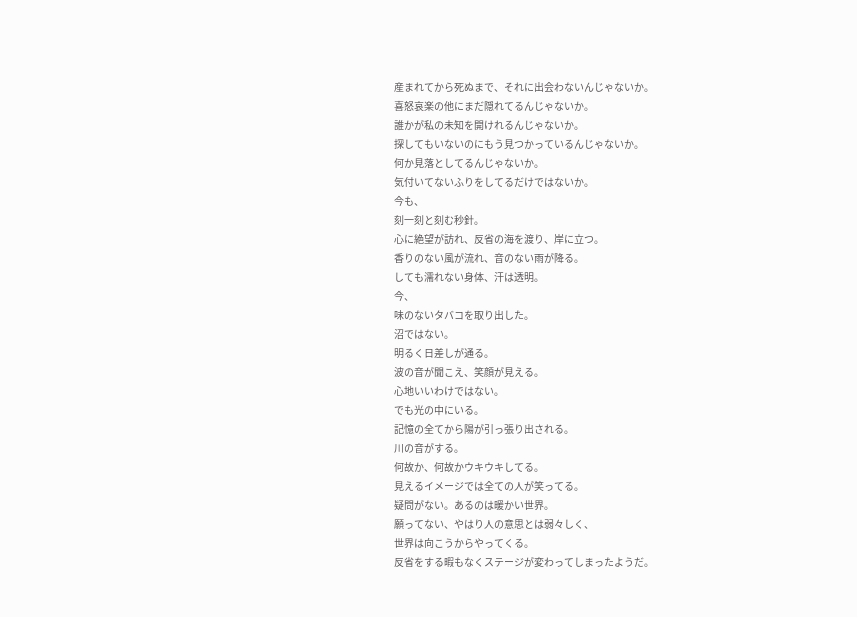産まれてから死ぬまで、それに出会わないんじゃないか。
喜怒哀楽の他にまだ隠れてるんじゃないか。
誰かが私の未知を開けれるんじゃないか。
探してもいないのにもう見つかっているんじゃないか。
何か見落としてるんじゃないか。
気付いてないふりをしてるだけではないか。
今も、
刻一刻と刻む秒針。
心に絶望が訪れ、反省の海を渡り、岸に立つ。
香りのない風が流れ、音のない雨が降る。
しても濡れない身体、汗は透明。
今、
味のないタバコを取り出した。
沼ではない。
明るく日差しが通る。
波の音が聞こえ、笑顔が見える。
心地いいわけではない。
でも光の中にいる。
記憶の全てから陽が引っ張り出される。
川の音がする。
何故か、何故かウキウキしてる。
見えるイメージでは全ての人が笑ってる。
疑問がない。あるのは暖かい世界。
願ってない、やはり人の意思とは弱々しく、
世界は向こうからやってくる。
反省をする暇もなくステージが変わってしまったようだ。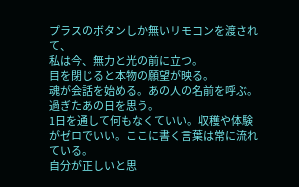プラスのボタンしか無いリモコンを渡されて、
私は今、無力と光の前に立つ。
目を閉じると本物の願望が映る。
魂が会話を始める。あの人の名前を呼ぶ。
過ぎたあの日を思う。
1日を通して何もなくていい。収穫や体験がゼロでいい。ここに書く言葉は常に流れている。
自分が正しいと思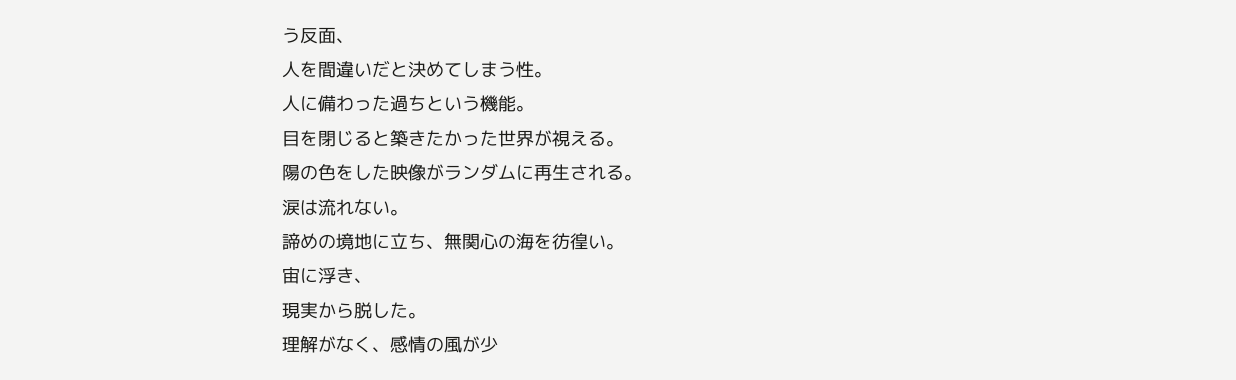う反面、
人を間違いだと決めてしまう性。
人に備わった過ちという機能。
目を閉じると築きたかった世界が視える。
陽の色をした映像がランダムに再生される。
涙は流れない。
諦めの境地に立ち、無関心の海を彷徨い。
宙に浮き、
現実から脱した。
理解がなく、感情の風が少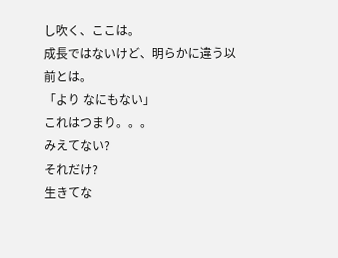し吹く、ここは。
成長ではないけど、明らかに違う以前とは。
「より なにもない」
これはつまり。。。
みえてない?
それだけ?
生きてな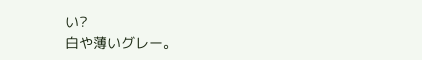い?
白や薄いグレー。